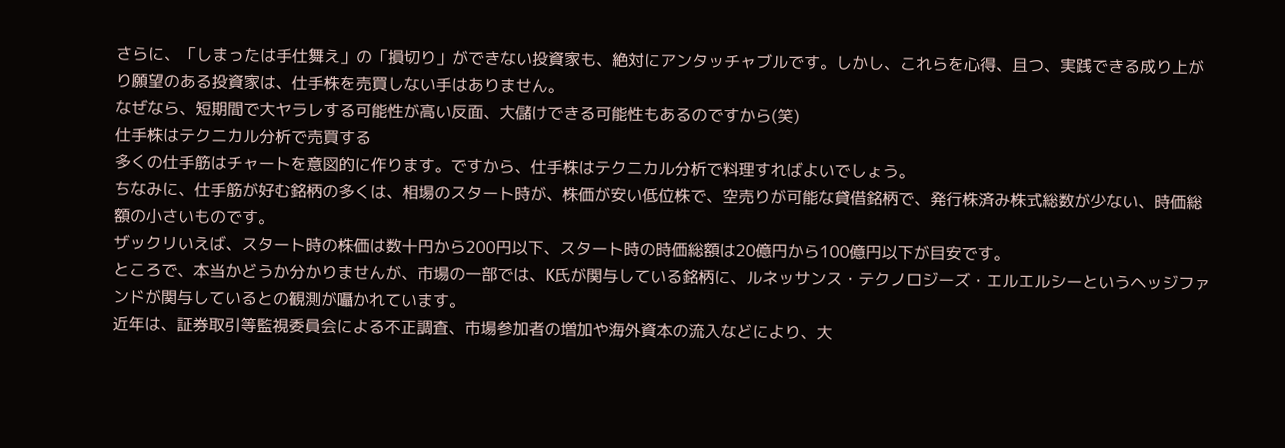さらに、「しまったは手仕舞え」の「損切り」ができない投資家も、絶対にアンタッチャブルです。しかし、これらを心得、且つ、実践できる成り上がり願望のある投資家は、仕手株を売買しない手はありません。
なぜなら、短期間で大ヤラレする可能性が高い反面、大儲けできる可能性もあるのですから(笑)
仕手株はテクニカル分析で売買する
多くの仕手筋はチャートを意図的に作ります。ですから、仕手株はテクニカル分析で料理すればよいでしょう。
ちなみに、仕手筋が好む銘柄の多くは、相場のスタート時が、株価が安い低位株で、空売りが可能な貸借銘柄で、発行株済み株式総数が少ない、時価総額の小さいものです。
ザックリいえば、スタート時の株価は数十円から200円以下、スタート時の時価総額は20億円から100億円以下が目安です。
ところで、本当かどうか分かりませんが、市場の一部では、K氏が関与している銘柄に、ルネッサンス・テクノロジーズ・エルエルシーというヘッジファンドが関与しているとの観測が囁かれています。
近年は、証券取引等監視委員会による不正調査、市場参加者の増加や海外資本の流入などにより、大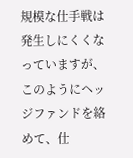規模な仕手戦は発生しにくくなっていますが、このようにヘッジファンドを絡めて、仕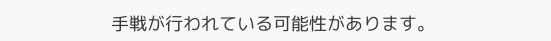手戦が行われている可能性があります。